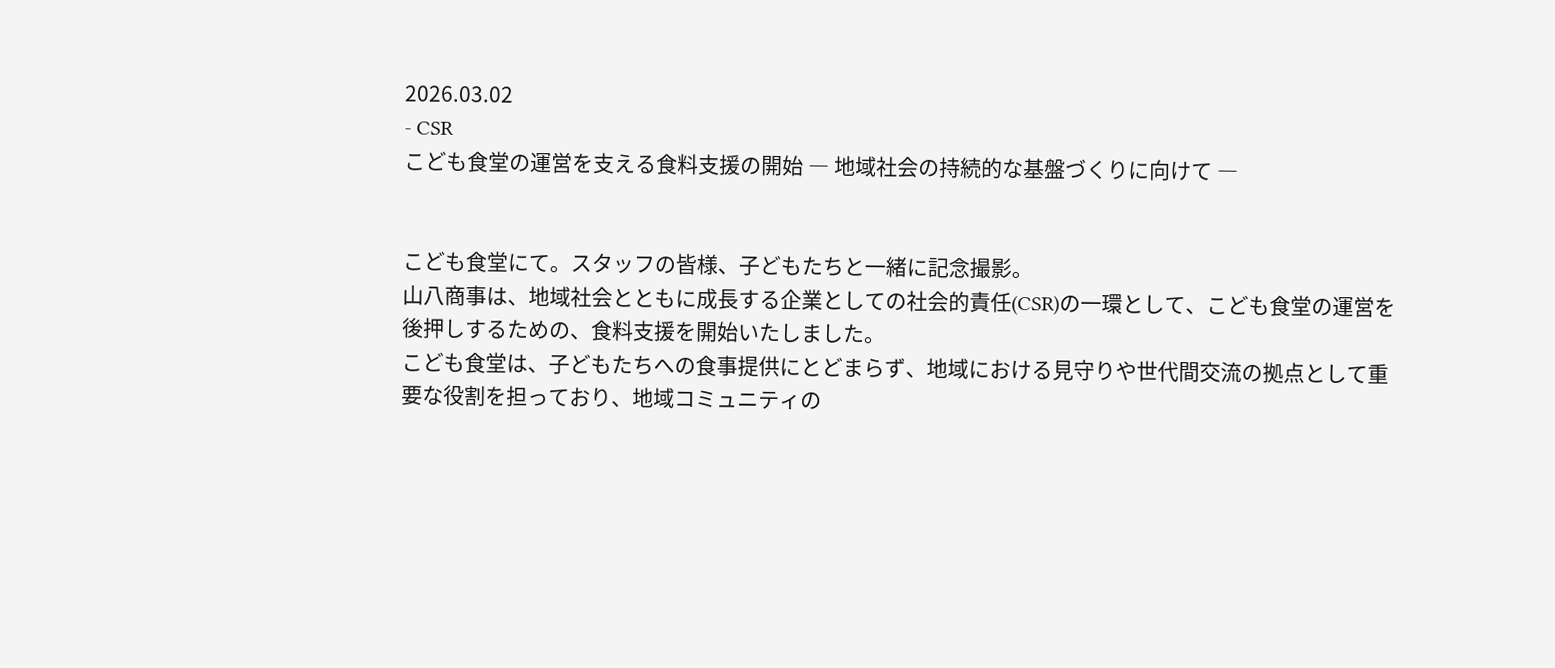2026.03.02
- CSR
こども食堂の運営を支える食料支援の開始 ― 地域社会の持続的な基盤づくりに向けて ―


こども食堂にて。スタッフの皆様、子どもたちと一緒に記念撮影。
山八商事は、地域社会とともに成長する企業としての社会的責任(CSR)の一環として、こども食堂の運営を後押しするための、食料支援を開始いたしました。
こども食堂は、子どもたちへの食事提供にとどまらず、地域における見守りや世代間交流の拠点として重要な役割を担っており、地域コミュニティの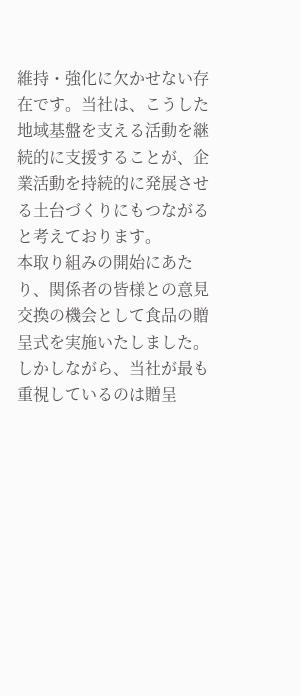維持・強化に欠かせない存在です。当社は、こうした地域基盤を支える活動を継続的に支援することが、企業活動を持続的に発展させる土台づくりにもつながると考えております。
本取り組みの開始にあたり、関係者の皆様との意見交換の機会として食品の贈呈式を実施いたしました。しかしながら、当社が最も重視しているのは贈呈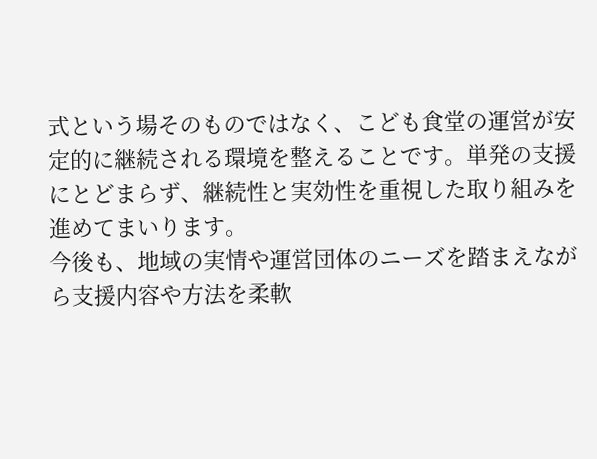式という場そのものではなく、こども食堂の運営が安定的に継続される環境を整えることです。単発の支援にとどまらず、継続性と実効性を重視した取り組みを進めてまいります。
今後も、地域の実情や運営団体のニーズを踏まえながら支援内容や方法を柔軟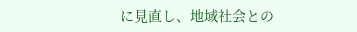に見直し、地域社会との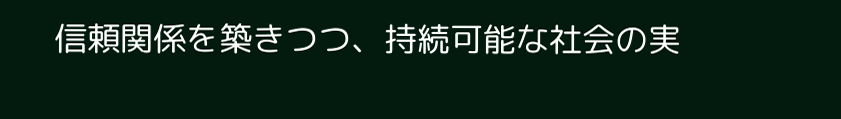信頼関係を築きつつ、持続可能な社会の実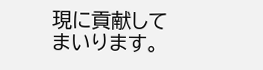現に貢献してまいります。